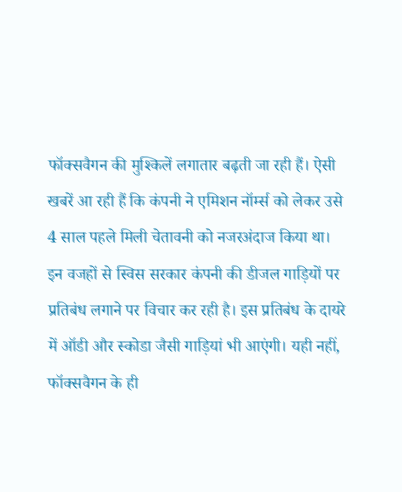फॉक्सवैगन की मुश्किलें लगातार बढ़ती जा रही हैं। ऐसी खबरें आ रही हैं कि कंपनी ने एमिशन नॉर्म्स को लेकर उसे 4 साल पहले मिली चेतावनी को नजरअंदाज किया था। इन वजहों से स्विस सरकार कंपनी की डीजल गाड़ियों पर प्रतिबंध लगाने पर विचार कर रही है। इस प्रतिबंध के दायरे में ऑडी और स्कोडा जैसी गाड़ियां भी आएंगी। यही नहीं, फॉक्सवैगन के ही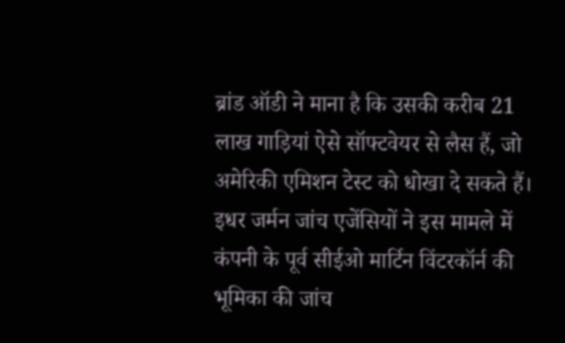ब्रांड ऑडी ने माना है कि उसकी करीब 21 लाख गाड़ियां ऐसे सॉफ्टवेयर से लैस हैं, जो अमेरिकी एमिशन टेस्ट को धोखा दे सकते हैं।
इधर जर्मन जांच एजेंसियों ने इस मामले में कंपनी के पूर्व सीईओ मार्टिन विंटरकॉर्न की भूमिका की जांच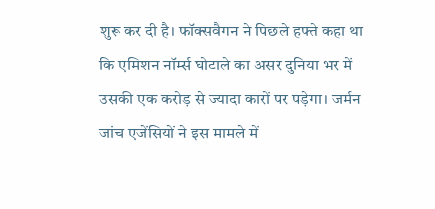शुरू कर दी है। फॉक्सवैगन ने पिछले हफ्ते कहा था कि एमिशन नॉर्म्स घोटाले का असर दुनिया भर में उसकी एक करोड़ से ज्यादा कारों पर पड़ेगा। जर्मन जांच एजेंसियों ने इस मामले में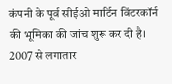कंपनी के पूर्व सीईओ मार्टिन विंटरकॉर्न की भूमिका की जांच शुरू कर दी है। 2007 से लगातार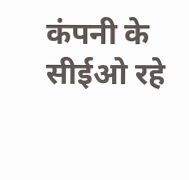कंपनी के सीईओ रहे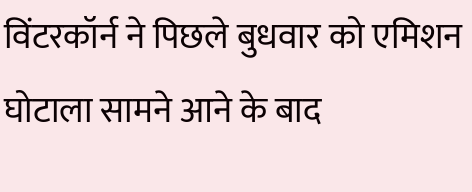विंटरकॉर्न ने पिछले बुधवार को एमिशन घोटाला सामने आने के बाद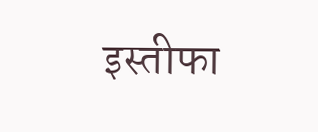इस्तीफा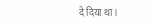दे दिया था।